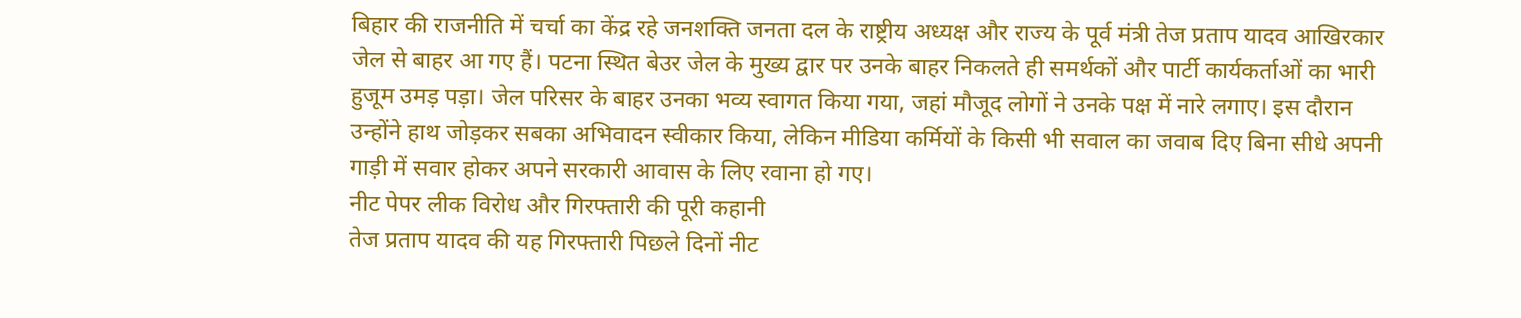बिहार की राजनीति में चर्चा का केंद्र रहे जनशक्ति जनता दल के राष्ट्रीय अध्यक्ष और राज्य के पूर्व मंत्री तेज प्रताप यादव आखिरकार जेल से बाहर आ गए हैं। पटना स्थित बेउर जेल के मुख्य द्वार पर उनके बाहर निकलते ही समर्थकों और पार्टी कार्यकर्ताओं का भारी हुजूम उमड़ पड़ा। जेल परिसर के बाहर उनका भव्य स्वागत किया गया, जहां मौजूद लोगों ने उनके पक्ष में नारे लगाए। इस दौरान उन्होंने हाथ जोड़कर सबका अभिवादन स्वीकार किया, लेकिन मीडिया कर्मियों के किसी भी सवाल का जवाब दिए बिना सीधे अपनी गाड़ी में सवार होकर अपने सरकारी आवास के लिए रवाना हो गए।
नीट पेपर लीक विरोध और गिरफ्तारी की पूरी कहानी
तेज प्रताप यादव की यह गिरफ्तारी पिछले दिनों नीट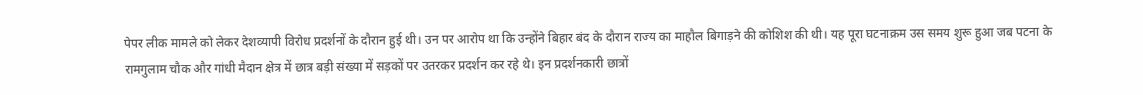पेपर लीक मामले को लेकर देशव्यापी विरोध प्रदर्शनों के दौरान हुई थी। उन पर आरोप था कि उन्होंने बिहार बंद के दौरान राज्य का माहौल बिगाड़ने की कोशिश की थी। यह पूरा घटनाक्रम उस समय शुरू हुआ जब पटना के रामगुलाम चौक और गांधी मैदान क्षेत्र में छात्र बड़ी संख्या में सड़कों पर उतरकर प्रदर्शन कर रहे थे। इन प्रदर्शनकारी छात्रों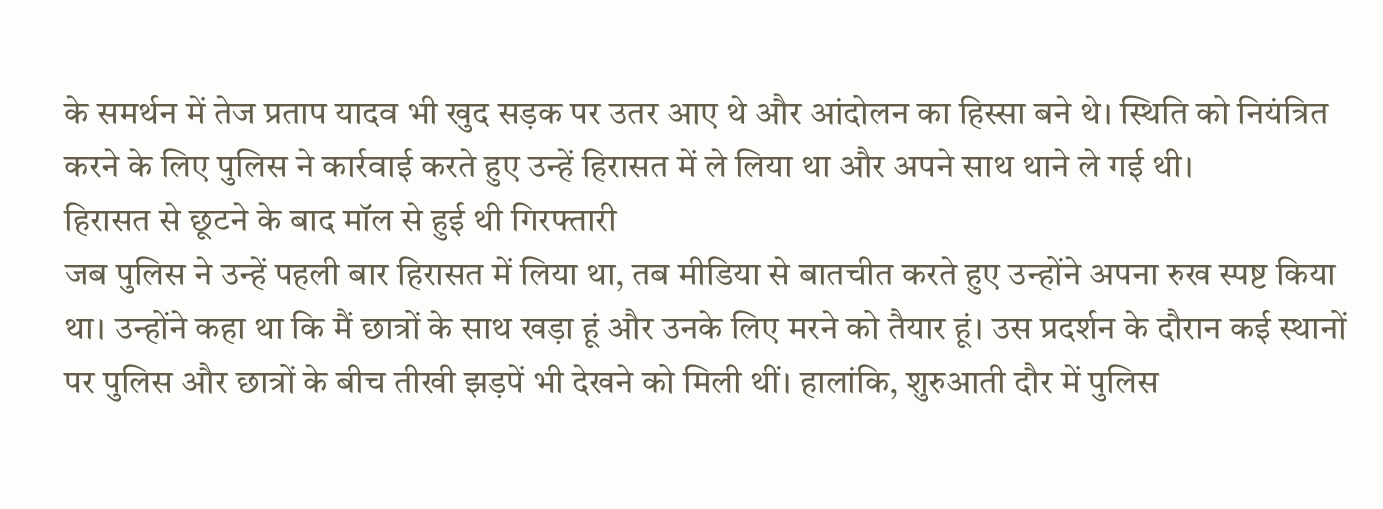के समर्थन में तेज प्रताप यादव भी खुद सड़क पर उतर आए थे और आंदोलन का हिस्सा बने थे। स्थिति को नियंत्रित करने के लिए पुलिस ने कार्रवाई करते हुए उन्हें हिरासत में ले लिया था और अपने साथ थाने ले गई थी।
हिरासत से छूटने के बाद मॉल से हुई थी गिरफ्तारी
जब पुलिस ने उन्हें पहली बार हिरासत में लिया था, तब मीडिया से बातचीत करते हुए उन्होंने अपना रुख स्पष्ट किया था। उन्होंने कहा था कि मैं छात्रों के साथ खड़ा हूं और उनके लिए मरने को तैयार हूं। उस प्रदर्शन के दौरान कई स्थानों पर पुलिस और छात्रों के बीच तीखी झड़पें भी देखने को मिली थीं। हालांकि, शुरुआती दौर में पुलिस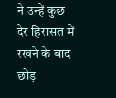ने उन्हें कुछ देर हिरासत में रखने के बाद छोड़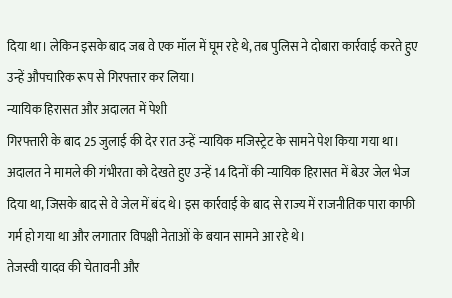दिया था। लेकिन इसके बाद जब वे एक मॉल में घूम रहे थे, तब पुलिस ने दोबारा कार्रवाई करते हुए उन्हें औपचारिक रूप से गिरफ्तार कर लिया।
न्यायिक हिरासत और अदालत में पेशी
गिरफ्तारी के बाद 25 जुलाई की देर रात उन्हें न्यायिक मजिस्ट्रेट के सामने पेश किया गया था। अदालत ने मामले की गंभीरता को देखते हुए उन्हें 14 दिनों की न्यायिक हिरासत में बेउर जेल भेज दिया था, जिसके बाद से वे जेल में बंद थे। इस कार्रवाई के बाद से राज्य में राजनीतिक पारा काफी गर्म हो गया था और लगातार विपक्षी नेताओं के बयान सामने आ रहे थे।
तेजस्वी यादव की चेतावनी और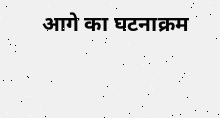आगे का घटनाक्रम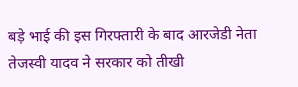बड़े भाई की इस गिरफ्तारी के बाद आरजेडी नेता तेजस्वी यादव ने सरकार को तीखी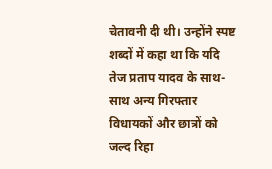चेतावनी दी थी। उन्होंने स्पष्ट शब्दों में कहा था कि यदि तेज प्रताप यादव के साथ-साथ अन्य गिरफ्तार विधायकों और छात्रों को जल्द रिहा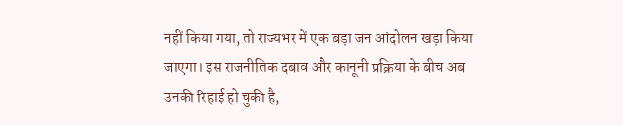नहीं किया गया, तो राज्यभर में एक बड़ा जन आंदोलन खड़ा किया जाएगा। इस राजनीतिक दबाव और कानूनी प्रक्रिया के बीच अब उनकी रिहाई हो चुकी है,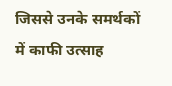जिससे उनके समर्थकों में काफी उत्साह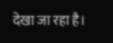देखा जा रहा है।